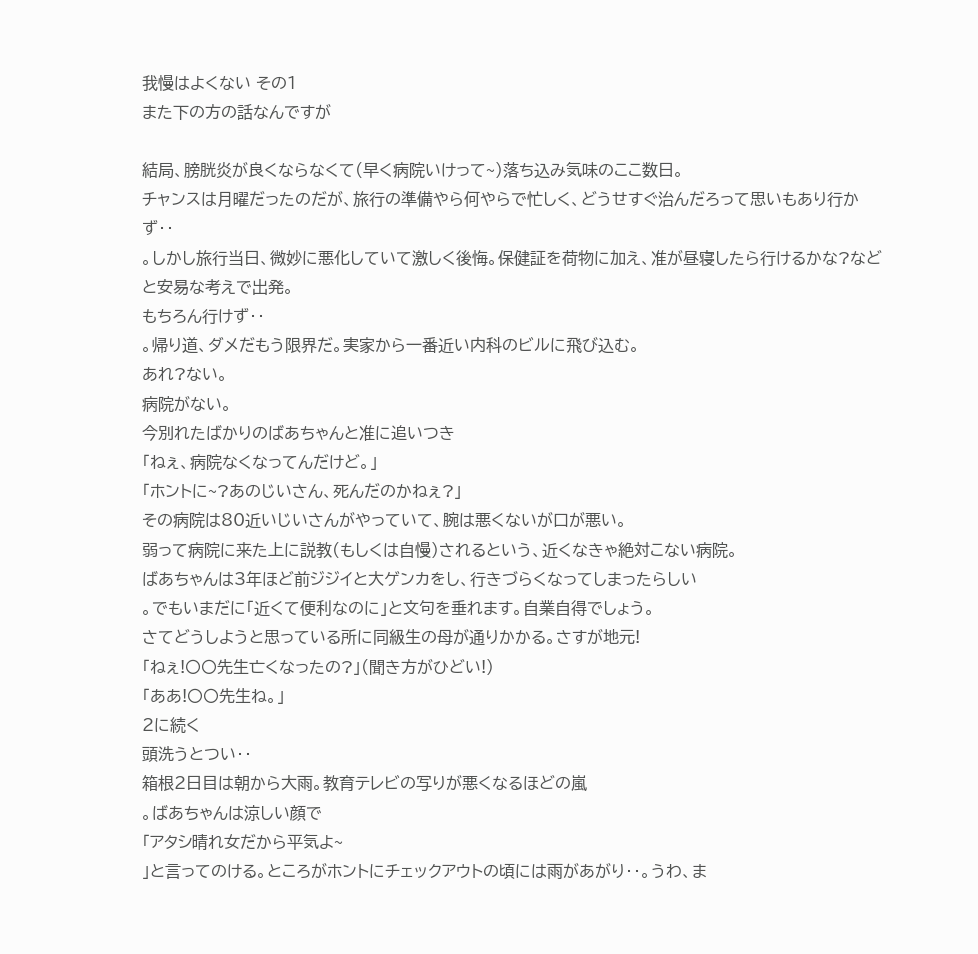我慢はよくない その1
また下の方の話なんですが

結局、膀胱炎が良くならなくて(早く病院いけって~)落ち込み気味のここ数日。
チャンスは月曜だったのだが、旅行の準備やら何やらで忙しく、どうせすぐ治んだろって思いもあり行かず‥
。しかし旅行当日、微妙に悪化していて激しく後悔。保健証を荷物に加え、准が昼寝したら行けるかな?などと安易な考えで出発。
もちろん行けず‥
。帰り道、ダメだもう限界だ。実家から一番近い内科のビルに飛び込む。
あれ?ない。
病院がない。
今別れたばかりのばあちゃんと准に追いつき
「ねぇ、病院なくなってんだけど。」
「ホントに~?あのじいさん、死んだのかねぇ?」
その病院は80近いじいさんがやっていて、腕は悪くないが口が悪い。
弱って病院に来た上に説教(もしくは自慢)されるという、近くなきゃ絶対こない病院。
ばあちゃんは3年ほど前ジジイと大ゲンカをし、行きづらくなってしまったらしい
。でもいまだに「近くて便利なのに」と文句を垂れます。自業自得でしょう。
さてどうしようと思っている所に同級生の母が通りかかる。さすが地元!
「ねぇ!〇〇先生亡くなったの?」(聞き方がひどい!)
「ああ!〇〇先生ね。」
2に続く
頭洗うとつい‥
箱根2日目は朝から大雨。教育テレビの写りが悪くなるほどの嵐
。ばあちゃんは涼しい顔で
「アタシ晴れ女だから平気よ~
」と言ってのける。ところがホントにチェックアウトの頃には雨があがり‥。うわ、ま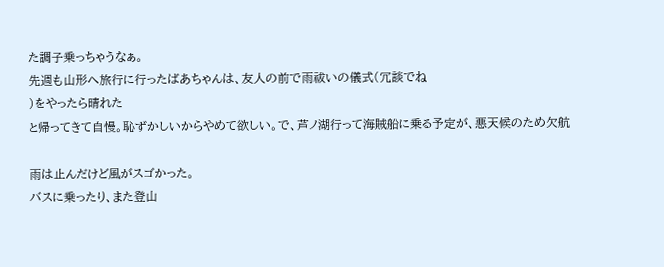た調子乗っちゃうなぁ。
先週も山形へ旅行に行ったばあちゃんは、友人の前で雨祓いの儀式(冗談でね
)をやったら晴れた
と帰ってきて自慢。恥ずかしいからやめて欲しい。で、芦ノ湖行って海賊船に乗る予定が、悪天候のため欠航

雨は止んだけど風がスゴかった。
バスに乗ったり、また登山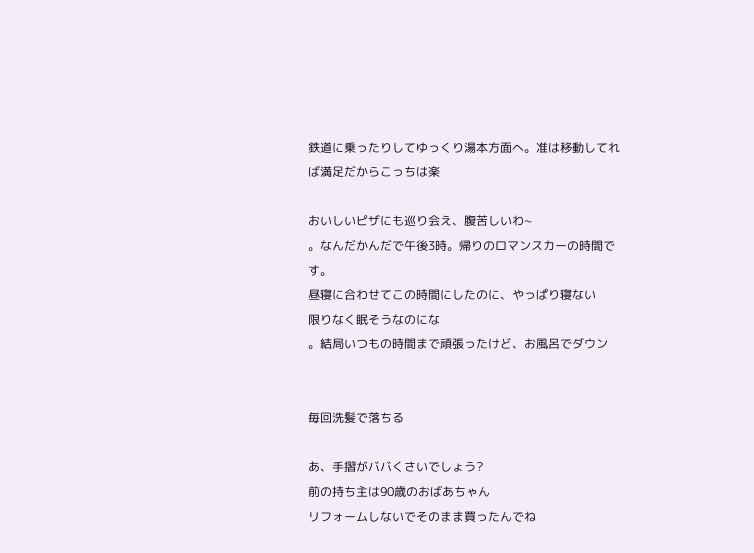鉄道に乗ったりしてゆっくり湯本方面へ。准は移動してれば満足だからこっちは楽

おいしいピザにも巡り会え、腹苦しいわ~
。なんだかんだで午後3時。帰りのロマンスカーの時間です。
昼寝に合わせてこの時間にしたのに、やっぱり寝ない
限りなく眠そうなのにな
。結局いつもの時間まで頑張ったけど、お風呂でダウン


毎回洗髪で落ちる

あ、手摺がババくさいでしょう?
前の持ち主は90歳のおばあちゃん
リフォームしないでそのまま買ったんでね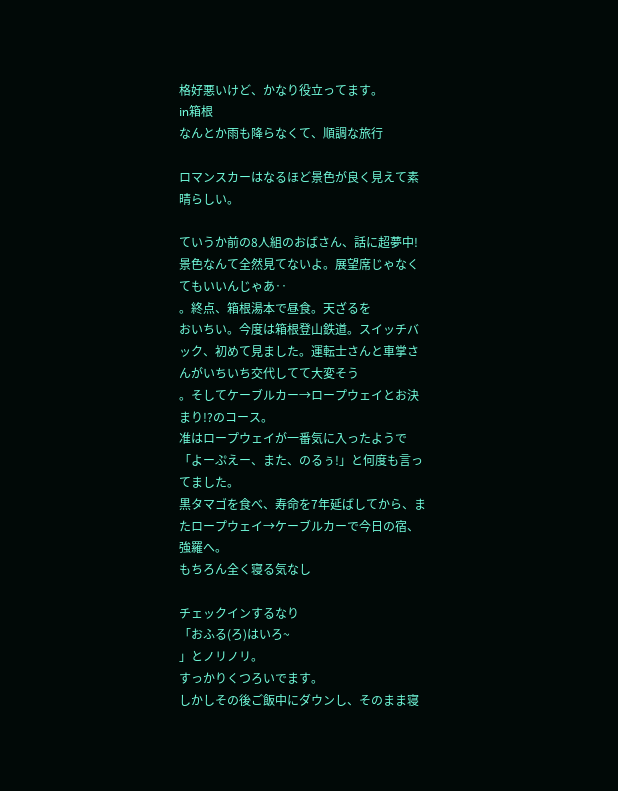格好悪いけど、かなり役立ってます。
in箱根
なんとか雨も降らなくて、順調な旅行

ロマンスカーはなるほど景色が良く見えて素晴らしい。

ていうか前の8人組のおばさん、話に超夢中!景色なんて全然見てないよ。展望席じゃなくてもいいんじゃあ‥
。終点、箱根湯本で昼食。天ざるを
おいちい。今度は箱根登山鉄道。スイッチバック、初めて見ました。運転士さんと車掌さんがいちいち交代してて大変そう
。そしてケーブルカー→ロープウェイとお決まり!?のコース。
准はロープウェイが一番気に入ったようで「よーぷえー、また、のるぅ!」と何度も言ってました。
黒タマゴを食べ、寿命を7年延ばしてから、またロープウェイ→ケーブルカーで今日の宿、強羅へ。
もちろん全く寝る気なし

チェックインするなり
「おふる(ろ)はいろ~
」とノリノリ。
すっかりくつろいでます。
しかしその後ご飯中にダウンし、そのまま寝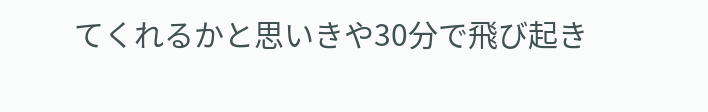てくれるかと思いきや30分で飛び起き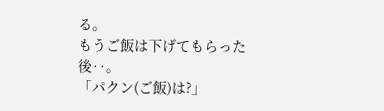る。
もうご飯は下げてもらった後‥。
「パクン(ご飯)は?」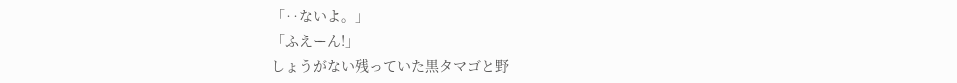「‥ないよ。」
「ふえーん!」
しょうがない残っていた黒タマゴと野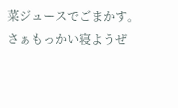菜ジュースでごまかす。
さぁもっかい寝ようぜ